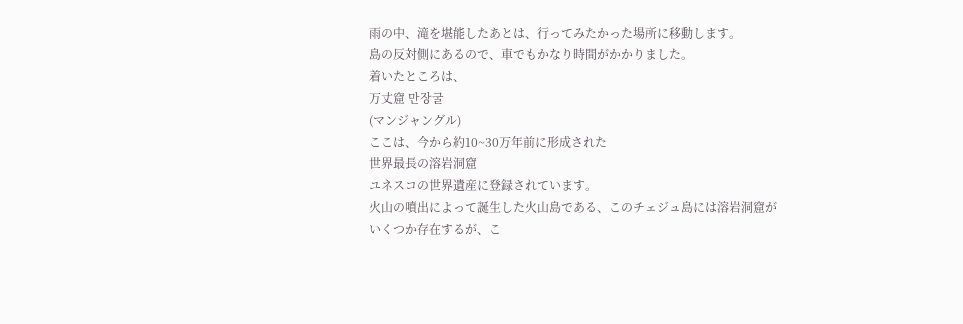雨の中、滝を堪能したあとは、行ってみたかった場所に移動します。
島の反対側にあるので、車でもかなり時間がかかりました。
着いたところは、
万丈窟 만장굴
(マンジャングル)
ここは、今から約10~30万年前に形成された
世界最長の溶岩洞窟
ユネスコの世界遺産に登録されています。
火山の噴出によって誕生した火山島である、このチェジュ島には溶岩洞窟がいくつか存在するが、こ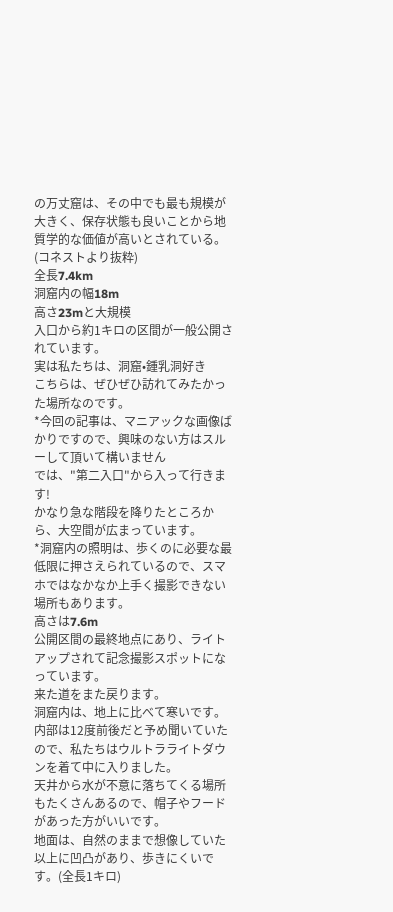の万丈窟は、その中でも最も規模が大きく、保存状態も良いことから地質学的な価値が高いとされている。
(コネストより抜粋)
全長7.4km
洞窟内の幅18m
高さ23mと大規模
入口から約1キロの区間が一般公開されています。
実は私たちは、洞窟•鍾乳洞好き
こちらは、ぜひぜひ訪れてみたかった場所なのです。
*今回の記事は、マニアックな画像ばかりですので、興味のない方はスルーして頂いて構いません
では、"第二入口"から入って行きます!
かなり急な階段を降りたところから、大空間が広まっています。
*洞窟内の照明は、歩くのに必要な最低限に押さえられているので、スマホではなかなか上手く撮影できない場所もあります。
高さは7.6m
公開区間の最終地点にあり、ライトアップされて記念撮影スポットになっています。
来た道をまた戻ります。
洞窟内は、地上に比べて寒いです。
内部は12度前後だと予め聞いていたので、私たちはウルトラライトダウンを着て中に入りました。
天井から水が不意に落ちてくる場所もたくさんあるので、帽子やフードがあった方がいいです。
地面は、自然のままで想像していた以上に凹凸があり、歩きにくいです。(全長1キロ)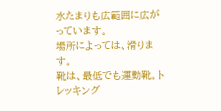水たまりも広範囲に広がっています。
場所によっては、滑ります。
靴は、最低でも運動靴。トレッキング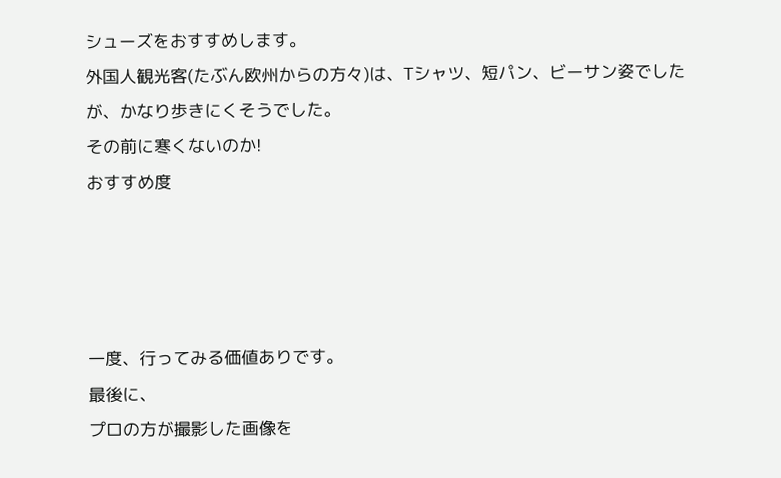シューズをおすすめします。
外国人観光客(たぶん欧州からの方々)は、Tシャツ、短パン、ビーサン姿でしたが、かなり歩きにくそうでした。
その前に寒くないのか!
おすすめ度




一度、行ってみる価値ありです。
最後に、
プロの方が撮影した画像を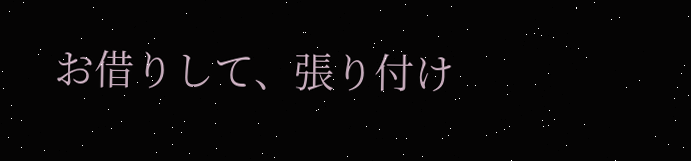お借りして、張り付け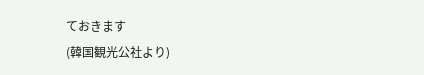ておきます
(韓国観光公社より)